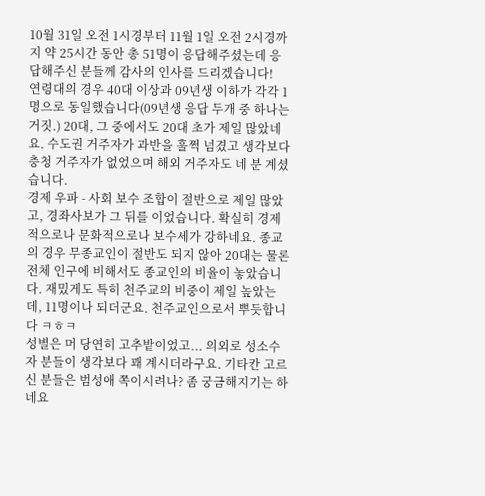10월 31일 오전 1시경부터 11월 1일 오전 2시경까지 약 25시간 동안 총 51명이 응답해주셨는데 응답해주신 분들께 감사의 인사를 드리겠습니다!
연령대의 경우 40대 이상과 09년생 이하가 각각 1명으로 동일했습니다(09년생 응답 두개 중 하나는 거짓.) 20대, 그 중에서도 20대 초가 제일 많았네요. 수도권 거주자가 과반을 훌쩍 넘겼고 생각보다 충청 거주자가 없었으며 해외 거주자도 네 분 계셨습니다.
경제 우파 - 사회 보수 조합이 절반으로 제일 많았고, 경좌사보가 그 뒤를 이었습니다. 확실히 경제적으로나 문화적으로나 보수세가 강하네요. 종교의 경우 무종교인이 절반도 되지 않아 20대는 물론 전체 인구에 비해서도 종교인의 비율이 놓았습니다. 재밌게도 특히 천주교의 비중이 제일 높았는데, 11명이나 되더군요. 천주교인으로서 뿌듯합니다 ㅋㅎㅋ
성별은 머 당연히 고추밭이었고... 의외로 성소수자 분들이 생각보다 꽤 계시더라구요. 기타칸 고르신 분들은 범성애 쪽이시려나? 좀 궁금해지기는 하네요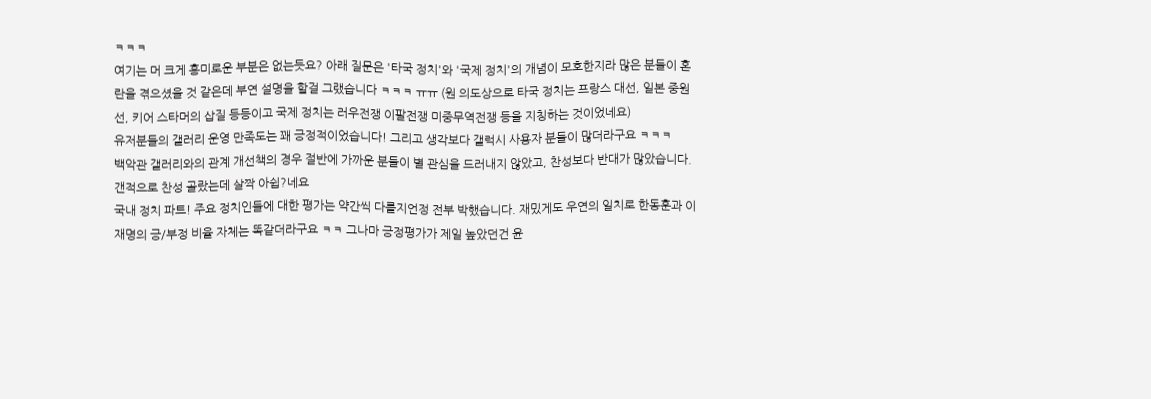ㅋㅋㅋ
여기는 머 크게 흥미로운 부분은 없는듯요? 아래 질문은 '타국 정치'와 '국제 정치'의 개념이 모호한지라 많은 분들이 혼란을 겪으셨을 것 같은데 부연 설명을 할걸 그랬습니다 ㅋㅋㅋ ㅠㅠ (원 의도상으로 타국 정치는 프랑스 대선, 일본 중원선, 키어 스타머의 삽질 등등이고 국제 정치는 러우전쟁 이팔전쟁 미중무역전쟁 등을 지칭하는 것이었네요)
유저분들의 갤러리 운영 만족도는 꽤 긍정적이었습니다! 그리고 생각보다 갤럭시 사용자 분들이 많더라구요 ㅋㅋㅋ
백악관 갤러리와의 관계 개선책의 경우 절반에 가까운 분들이 별 관심을 드러내지 않았고, 찬성보다 반대가 많았습니다. 갠적으로 찬성 골랐는데 살짝 아쉽?네요
국내 정치 파트! 주요 정치인들에 대한 평가는 약간씩 다를지언정 전부 박했습니다. 재밌게도 우연의 일치로 한동훈과 이재명의 긍/부정 비율 자체는 똑같더라구요 ㅋㅋ 그나마 긍정평가가 제일 높았던건 윤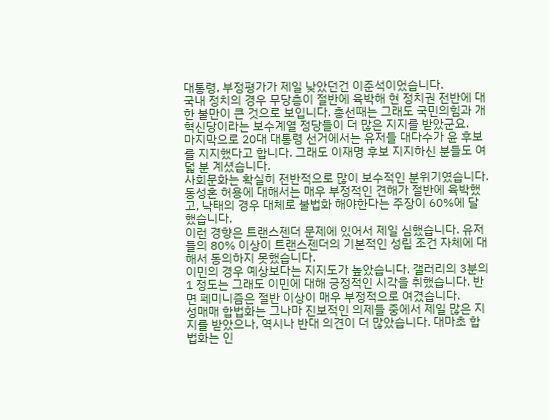대통령, 부정평가가 제일 낮았던건 이준석이었습니다.
국내 정치의 경우 무당층이 절반에 육박해 현 정치권 전반에 대한 불만이 큰 것으로 보입니다. 총선때는 그래도 국민의힘과 개혁신당이라는 보수계열 정당들이 더 많은 지지를 받았군요.
마지막으로 20대 대통령 선거에서는 유저들 대다수가 윤 후보를 지지했다고 합니다. 그래도 이재명 후보 지지하신 분들도 여덟 분 계셨습니다.
사회문화는 확실히 전반적으로 많이 보수적인 분위기였습니다. 동성혼 허용에 대해서는 매우 부정적인 견해가 절반에 육박했고, 낙태의 경우 대체로 불법화 해야한다는 주장이 60%에 달했습니다.
이런 경향은 트랜스젠더 문제에 있어서 제일 심했습니다. 유저들의 80% 이상이 트랜스젠더의 기본적인 성립 조건 자체에 대해서 동의하지 못했습니다.
이민의 경우 예상보다는 지지도가 높았습니다. 갤러리의 3분의 1 정도는 그래도 이민에 대해 긍정적인 시각을 취했습니다. 반면 페미니즘은 절반 이상이 매우 부정적으로 여겼습니다.
성매매 합법화는 그나마 진보적인 의제들 중에서 제일 많은 지지를 받았으나, 역시나 반대 의견이 더 많았습니다. 대마초 합법화는 인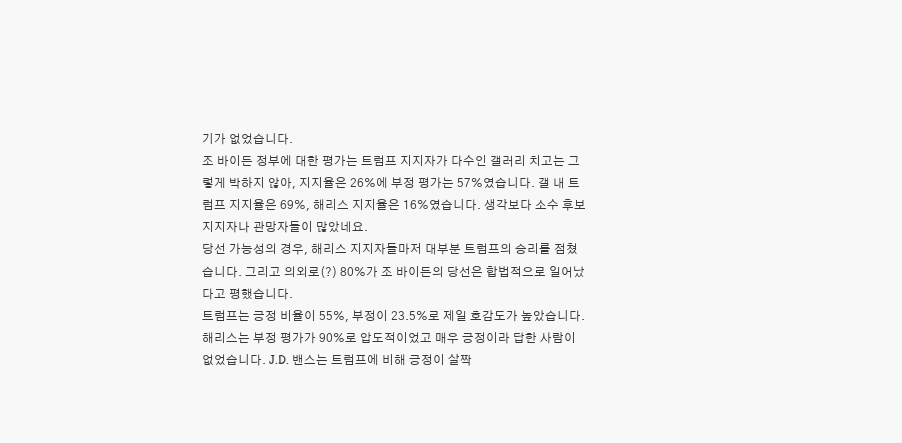기가 없었습니다.
조 바이든 정부에 대한 평가는 트럼프 지지자가 다수인 갤러리 치고는 그렇게 박하지 않아, 지지율은 26%에 부정 평가는 57%였습니다. 갤 내 트럼프 지지율은 69%, 해리스 지지율은 16%였습니다. 생각보다 소수 후보 지지자나 관망자들이 많았네요.
당선 가능성의 경우, 해리스 지지자들마저 대부분 트럼프의 승리를 점쳤습니다. 그리고 의외로(?) 80%가 조 바이든의 당선은 합법적으로 일어났다고 평했습니다.
트럼프는 긍정 비율이 55%, 부정이 23.5%로 제일 호감도가 높았습니다. 해리스는 부정 평가가 90%로 압도적이었고 매우 긍정이라 답한 사람이 없었습니다. J.D. 밴스는 트럼프에 비해 긍정이 살짝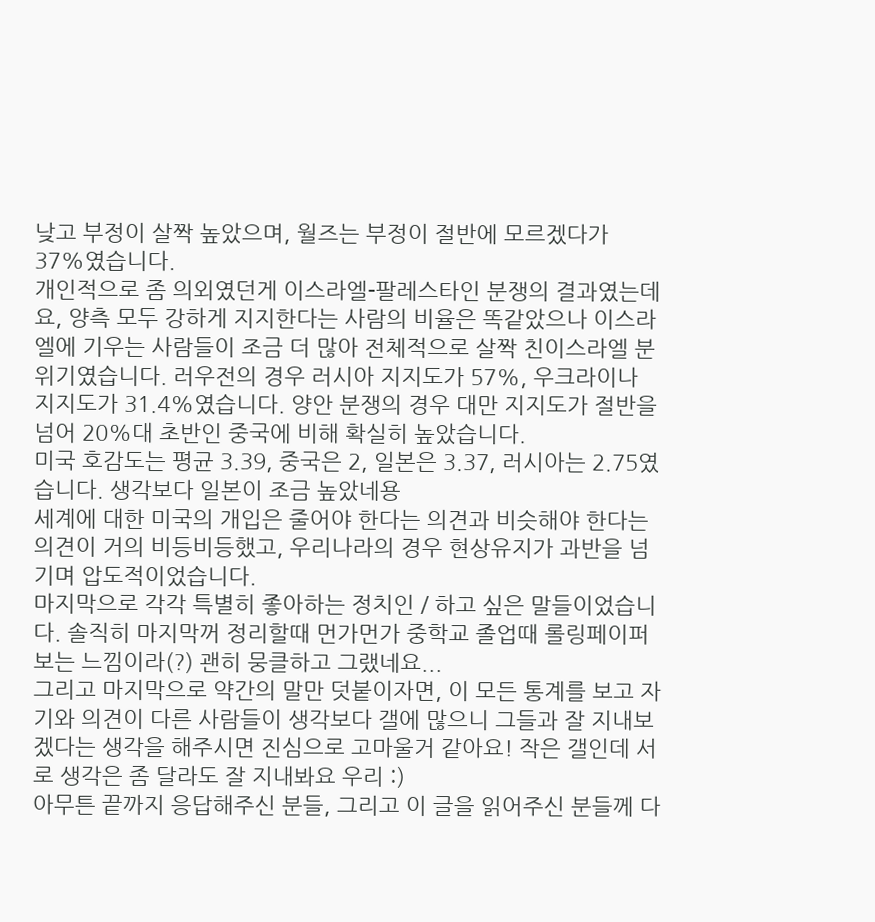낮고 부정이 살짝 높았으며, 월즈는 부정이 절반에 모르겠다가 37%였습니다.
개인적으로 좀 의외였던게 이스라엘-팔레스타인 분쟁의 결과였는데요, 양측 모두 강하게 지지한다는 사람의 비율은 똑같았으나 이스라엘에 기우는 사람들이 조금 더 많아 전체적으로 살짝 친이스라엘 분위기였습니다. 러우전의 경우 러시아 지지도가 57%, 우크라이나 지지도가 31.4%였습니다. 양안 분쟁의 경우 대만 지지도가 절반을 넘어 20%대 초반인 중국에 비해 확실히 높았습니다.
미국 호감도는 평균 3.39, 중국은 2, 일본은 3.37, 러시아는 2.75였습니다. 생각보다 일본이 조금 높았네용
세계에 대한 미국의 개입은 줄어야 한다는 의견과 비슷해야 한다는 의견이 거의 비등비등했고, 우리나라의 경우 현상유지가 과반을 넘기며 압도적이었습니다.
마지막으로 각각 특별히 좋아하는 정치인 / 하고 싶은 말들이었습니다. 솔직히 마지막꺼 정리할때 먼가먼가 중학교 졸업때 롤링페이퍼 보는 느낌이라(?) 괜히 뭉클하고 그랬네요...
그리고 마지막으로 약간의 말만 덧붙이자면, 이 모든 통계를 보고 자기와 의견이 다른 사람들이 생각보다 갤에 많으니 그들과 잘 지내보겠다는 생각을 해주시면 진심으로 고마울거 같아요! 작은 갤인데 서로 생각은 좀 달라도 잘 지내봐요 우리 :)
아무튼 끝까지 응답해주신 분들, 그리고 이 글을 읽어주신 분들께 다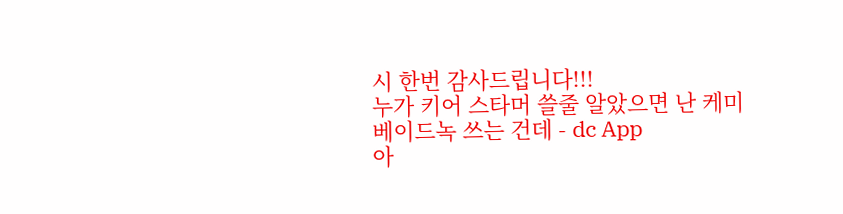시 한번 감사드립니다!!!
누가 키어 스타머 쓸줄 알았으면 난 케미 베이드녹 쓰는 건데 - dc App
아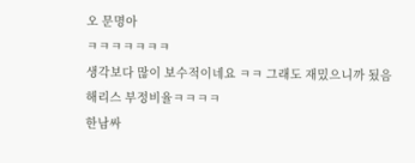오 문명아
ㅋㅋㅋㅋㅋㅋㅋ
생각보다 많이 보수적이네요 ㅋㅋ 그래도 재밌으니까 됬음
해리스 부정비율ㅋㅋㅋㅋ
한남싸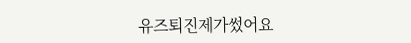유즈퇴진제가썼어요